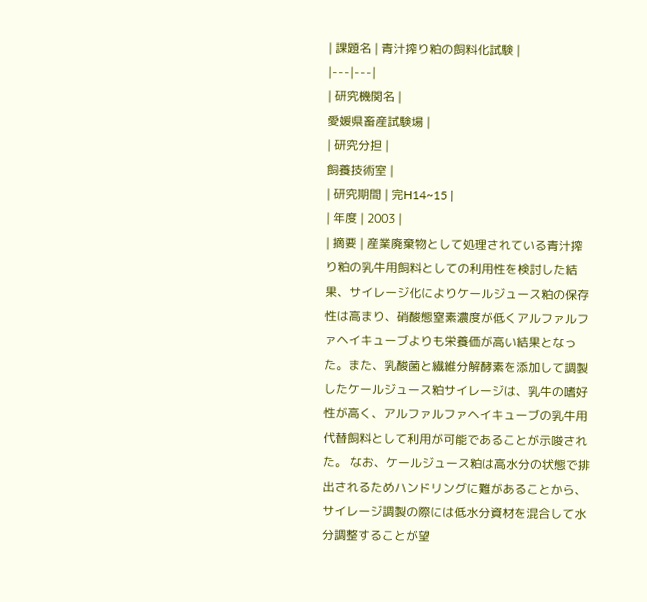| 課題名 | 青汁搾り粕の飼料化試験 |
|---|---|
| 研究機関名 |
愛媛県畜産試験場 |
| 研究分担 |
飼養技術室 |
| 研究期間 | 完H14~15 |
| 年度 | 2003 |
| 摘要 | 産業廃棄物として処理されている青汁搾り粕の乳牛用飼料としての利用性を検討した結果、サイレージ化によりケールジュース粕の保存性は高まり、硝酸態窒素濃度が低くアルファルファヘイキューブよりも栄養価が高い結果となった。また、乳酸菌と繊維分解酵素を添加して調製したケールジュース粕サイレージは、乳牛の嗜好性が高く、アルファルファヘイキューブの乳牛用代替飼料として利用が可能であることが示唆された。 なお、ケールジュース粕は高水分の状態で排出されるためハンドリングに難があることから、サイレージ調製の際には低水分資材を混合して水分調整することが望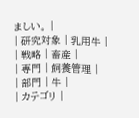ましい。 |
| 研究対象 | 乳用牛 |
| 戦略 | 畜産 |
| 専門 | 飼養管理 |
| 部門 | 牛 |
| カテゴリ |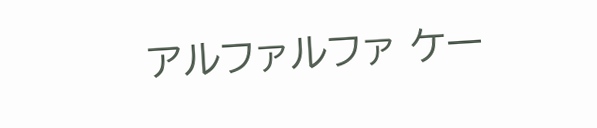アルファルファ ケー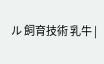ル 飼育技術 乳牛 |